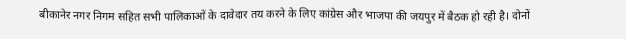बीकानेर नगर निगम सहित सभी पालिकाओं के दावेदार तय करने के लिए कांग्रेस और भाजपा की जयपुर में बैठक हो रही है। दोनों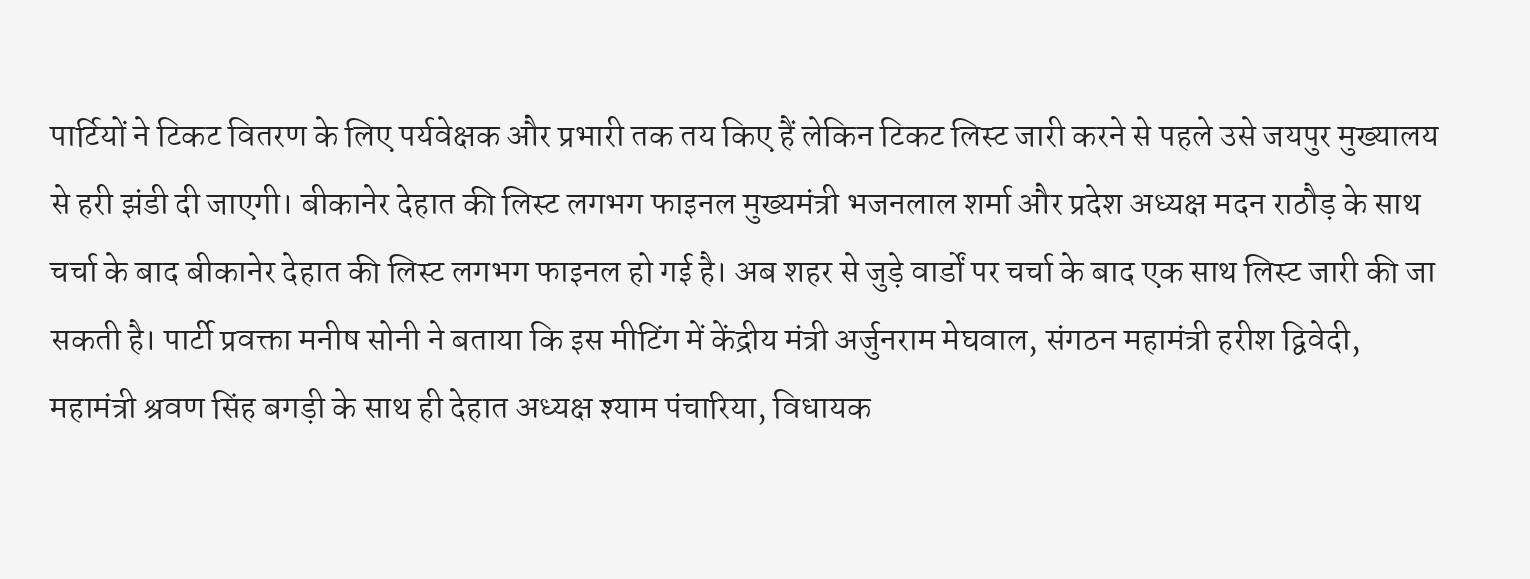पार्टियों ने टिकट वितरण के लिए पर्यवेक्षक और प्रभारी तक तय किए हैं लेकिन टिकट लिस्ट जारी करने से पहले उसे जयपुर मुख्यालय से हरी झंडी दी जाएगी। बीकानेर देहात की लिस्ट लगभग फाइनल मुख्यमंत्री भजनलाल शर्मा और प्रदेश अध्यक्ष मदन राठौड़ के साथ चर्चा के बाद बीकानेर देहात की लिस्ट लगभग फाइनल हो गई है। अब शहर से जुड़े वार्डों पर चर्चा के बाद एक साथ लिस्ट जारी की जा सकती है। पार्टी प्रवक्ता मनीष सोनी ने बताया कि इस मीटिंग में केंद्रीय मंत्री अर्जुनराम मेघवाल, संगठन महामंत्री हरीश द्विवेदी, महामंत्री श्रवण सिंह बगड़ी के साथ ही देहात अध्यक्ष श्याम पंचारिया, विधायक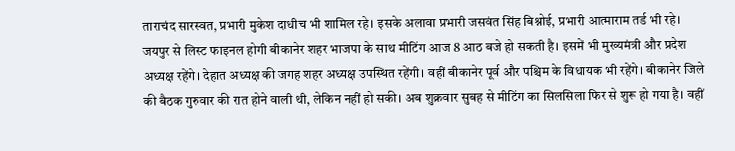ताराचंद सारस्वत, प्रभारी मुकेश दाधीच भी शामिल रहे। इसके अलावा प्रभारी जसवंत सिंह बिश्नोई, प्रभारी आत्माराम तर्ड भी रहे। जयपुर से लिस्ट फाइनल होगी बीकानेर शहर भाजपा के साथ मीटिंग आज 8 आठ बजे हो सकती है। इसमें भी मुख्यमंत्री और प्रदेश अध्यक्ष रहेंगे। देहात अध्यक्ष की जगह शहर अध्यक्ष उपस्थित रहेंगी। वहीं बीकानेर पूर्व और पश्चिम के विधायक भी रहेंगे। बीकानेर जिले की बैठक गुरुवार की रात होने वाली थी, लेकिन नहीं हो सकी। अब शुक्रवार सुबह से मीटिंग का सिलसिला फिर से शुरू हो गया है। वहीं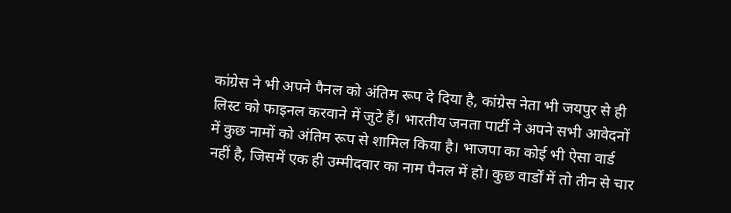कांग्रेस ने भी अपने पैनल को अंतिम रूप दे दिया है, कांग्रेस नेता भी जयपुर से ही लिस्ट को फाइनल करवाने में जुटे हैं। भारतीय जनता पार्टी ने अपने सभी आवेदनों में कुछ नामों को अंतिम रूप से शामिल किया है। भाजपा का कोई भी ऐसा वार्ड नहीं है, जिसमें एक ही उम्मीदवार का नाम पैनल में हो। कुछ वार्डों में तो तीन से चार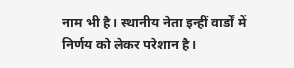नाम भी है। स्थानीय नेता इन्हीं वार्डों में निर्णय को लेकर परेशान है।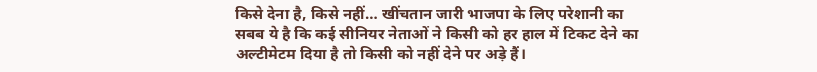किसे देना है, किसे नहीं… खींचतान जारी भाजपा के लिए परेशानी का सबब ये है कि कई सीनियर नेताओं ने किसी को हर हाल में टिकट देने का अल्टीमेटम दिया है तो किसी को नहीं देने पर अड़े हैं।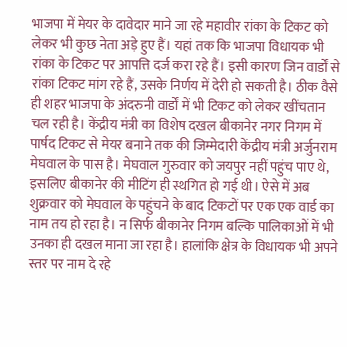भाजपा में मेयर के दावेदार माने जा रहे महावीर रांका के टिकट को लेकर भी कुछ नेता अड़े हुए हैं। यहां तक कि भाजपा विधायक भी रांका के टिकट पर आपत्ति दर्ज करा रहे हैं। इसी कारण जिन वार्डों से रांका टिकट मांग रहे हैं, उसके निर्णय में देरी हो सकती है। ठीक वैसे ही शहर भाजपा के अंदरुनी वार्डों में भी टिकट को लेकर खींचतान चल रही है। केंद्रीय मंत्री का विशेष दखल बीकानेर नगर निगम में पार्षद टिकट से मेयर बनाने तक की जिम्मेदारी केंद्रीय मंत्री अर्जुनराम मेघवाल के पास है। मेघवाल गुरुवार को जयपुर नहीं पहुंच पाए थे, इसलिए बीकानेर की मीटिंग ही स्थगित हो गई थी। ऐसे में अब शुक्रवार को मेघवाल के पहुंचने के बाद टिकटों पर एक एक वार्ड का नाम तय हो रहा है। न सिर्फ बीकानेर निगम बल्कि पालिकाओं में भी उनका ही दखल माना जा रहा है। हालांकि क्षेत्र के विधायक भी अपने स्तर पर नाम दे रहे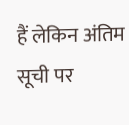हैं लेकिन अंतिम सूची पर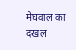मेघवाल का दखल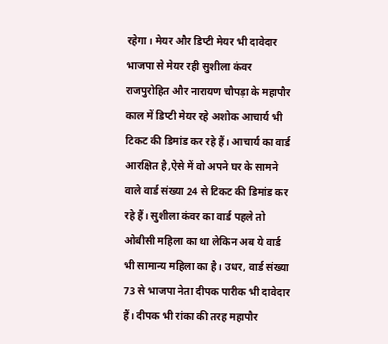रहेगा। मेयर और डिप्टी मेयर भी दावेदार भाजपा से मेयर रही सुशीला कंवर राजपुरोहित और नारायण चौपड़ा के महापौर काल में डिप्टी मेयर रहे अशोक आचार्य भी टिकट की डिमांड कर रहे हैं। आचार्य का वार्ड आरक्षित है,ऐसे में वो अपने घर के सामने वाले वार्ड संख्या 24 से टिकट की डिमांड कर रहे हैं। सुशीला कंवर का वार्ड पहले तो ओबीसी महिला का था लेकिन अब ये वार्ड भी सामान्य महिला का है। उधर, वार्ड संख्या 73 से भाजपा नेता दीपक पारीक भी दावेदार हैं। दीपक भी रांका की तरह महापौर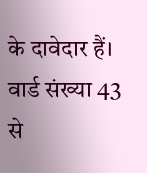के दावेदार हैं। वार्ड संख्या 43 से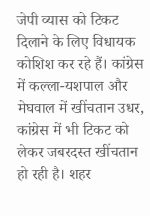जेपी व्यास को टिकट दिलाने के लिए विधायक कोशिश कर रहे हैं। कांग्रेस में कल्ला-यशपाल और मेघवाल में खींचतान उधर, कांग्रेस में भी टिकट को लेकर जबरदस्त खींचतान हो रही है। शहर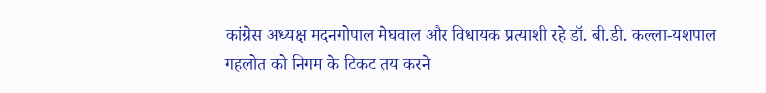कांग्रेस अध्यक्ष मदनगोपाल मेघवाल और विधायक प्रत्याशी रहे डॉ. बी.डी. कल्ला-यशपाल गहलोत को निगम के टिकट तय करने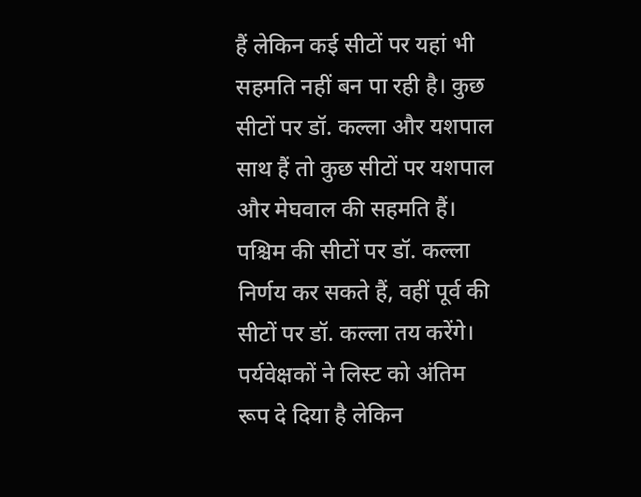हैं लेकिन कई सीटों पर यहां भी सहमति नहीं बन पा रही है। कुछ सीटों पर डॉ. कल्ला और यशपाल साथ हैं तो कुछ सीटों पर यशपाल और मेघवाल की सहमति हैं। पश्चिम की सीटों पर डॉ. कल्ला निर्णय कर सकते हैं, वहीं पूर्व की सीटों पर डॉ. कल्ला तय करेंगे। पर्यवेक्षकों ने लिस्ट को अंतिम रूप दे दिया है लेकिन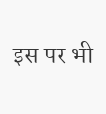इस पर भी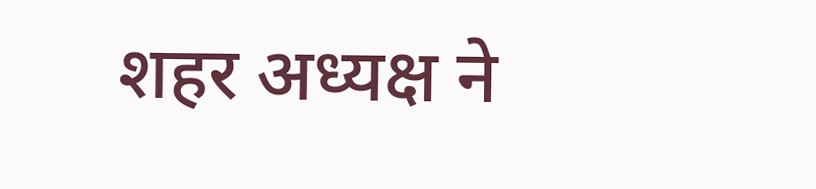शहर अध्यक्ष ने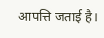आपत्ति जताई है।